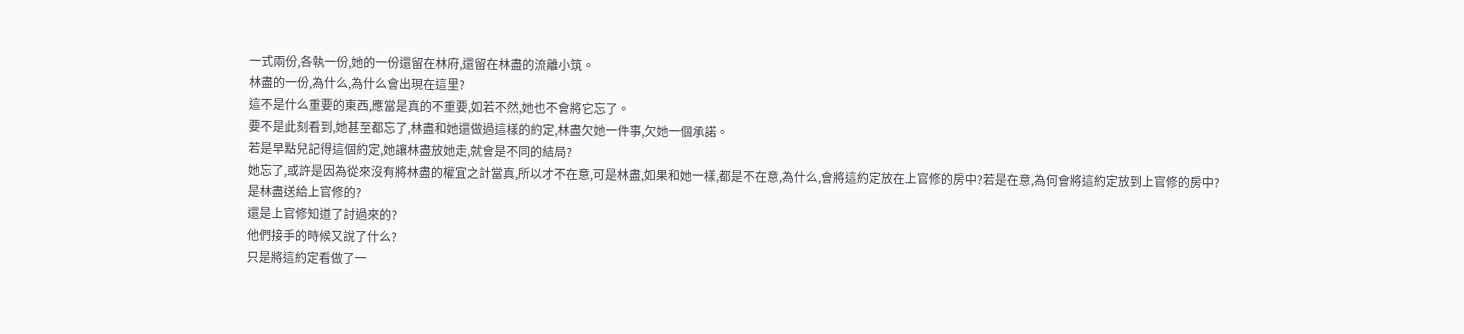一式兩份,各執一份,她的一份還留在林府,還留在林盡的流離小筑。
林盡的一份,為什么,為什么會出現在這里?
這不是什么重要的東西,應當是真的不重要,如若不然,她也不會將它忘了。
要不是此刻看到,她甚至都忘了,林盡和她還做過這樣的約定,林盡欠她一件事,欠她一個承諾。
若是早點兒記得這個約定,她讓林盡放她走,就會是不同的結局?
她忘了,或許是因為從來沒有將林盡的權宜之計當真,所以才不在意,可是林盡,如果和她一樣,都是不在意,為什么,會將這約定放在上官修的房中?若是在意,為何會將這約定放到上官修的房中?
是林盡送給上官修的?
還是上官修知道了討過來的?
他們接手的時候又說了什么?
只是將這約定看做了一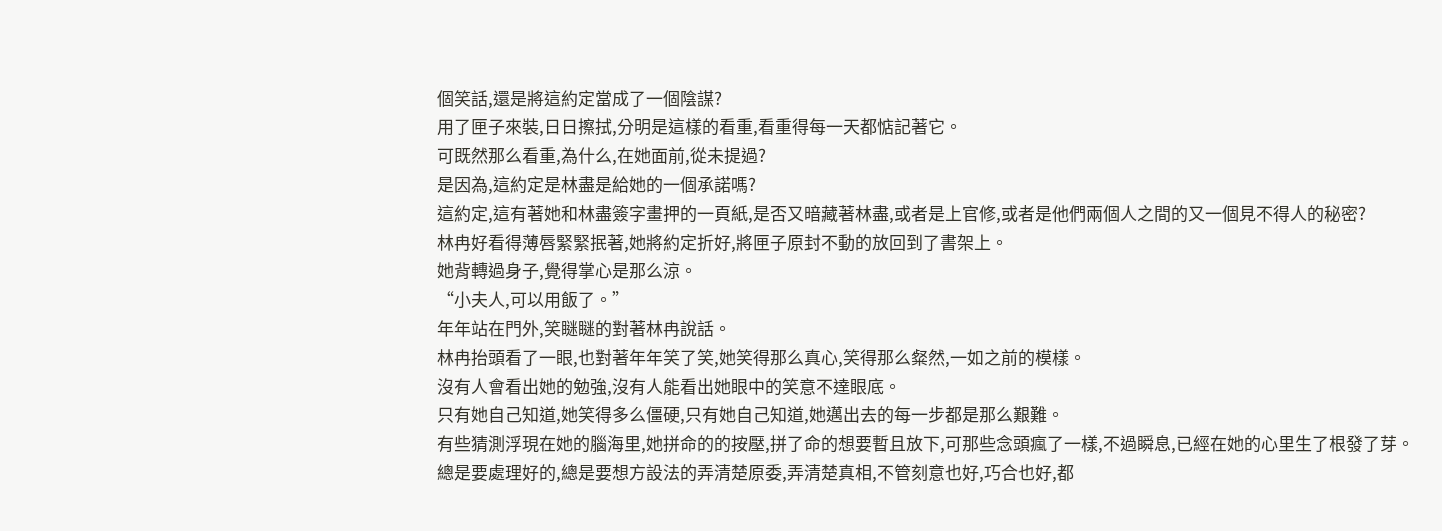個笑話,還是將這約定當成了一個陰謀?
用了匣子來裝,日日擦拭,分明是這樣的看重,看重得每一天都惦記著它。
可既然那么看重,為什么,在她面前,從未提過?
是因為,這約定是林盡是給她的一個承諾嗎?
這約定,這有著她和林盡簽字畫押的一頁紙,是否又暗藏著林盡,或者是上官修,或者是他們兩個人之間的又一個見不得人的秘密?
林冉好看得薄唇緊緊抿著,她將約定折好,將匣子原封不動的放回到了書架上。
她背轉過身子,覺得掌心是那么涼。
“小夫人,可以用飯了。”
年年站在門外,笑瞇瞇的對著林冉說話。
林冉抬頭看了一眼,也對著年年笑了笑,她笑得那么真心,笑得那么粲然,一如之前的模樣。
沒有人會看出她的勉強,沒有人能看出她眼中的笑意不達眼底。
只有她自己知道,她笑得多么僵硬,只有她自己知道,她邁出去的每一步都是那么艱難。
有些猜測浮現在她的腦海里,她拼命的的按壓,拼了命的想要暫且放下,可那些念頭瘋了一樣,不過瞬息,已經在她的心里生了根發了芽。
總是要處理好的,總是要想方設法的弄清楚原委,弄清楚真相,不管刻意也好,巧合也好,都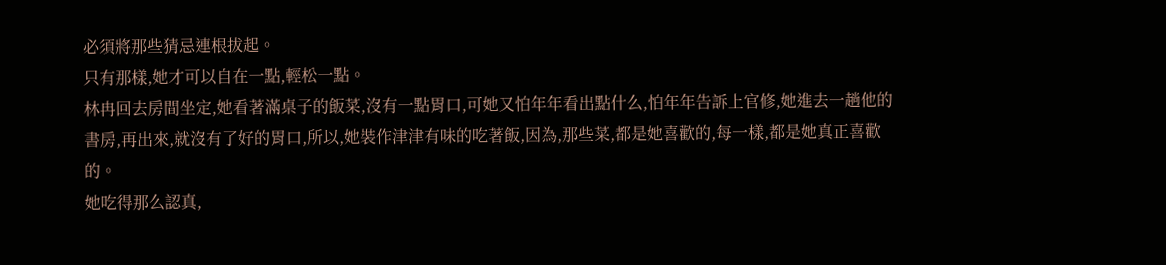必須將那些猜忌連根拔起。
只有那樣,她才可以自在一點,輕松一點。
林冉回去房間坐定,她看著滿桌子的飯菜,沒有一點胃口,可她又怕年年看出點什么,怕年年告訴上官修,她進去一趟他的書房,再出來,就沒有了好的胃口,所以,她裝作津津有味的吃著飯,因為,那些菜,都是她喜歡的,每一樣,都是她真正喜歡的。
她吃得那么認真,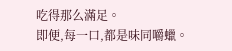吃得那么滿足。
即便,每一口,都是味同嚼蠟。